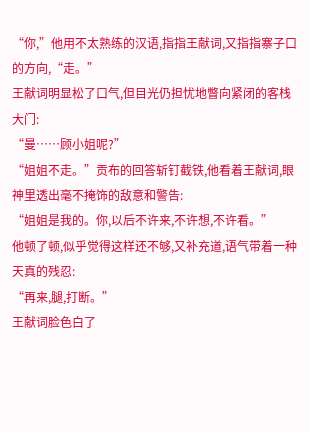“你,”他用不太熟练的汉语,指指王献词,又指指寨子口的方向,“走。”
王献词明显松了口气,但目光仍担忧地瞥向紧闭的客栈大门:
“曼……顾小姐呢?”
“姐姐不走。”贡布的回答斩钉截铁,他看着王献词,眼神里透出毫不掩饰的敌意和警告:
“姐姐是我的。你,以后不许来,不许想,不许看。”
他顿了顿,似乎觉得这样还不够,又补充道,语气带着一种天真的残忍:
“再来,腿,打断。”
王献词脸色白了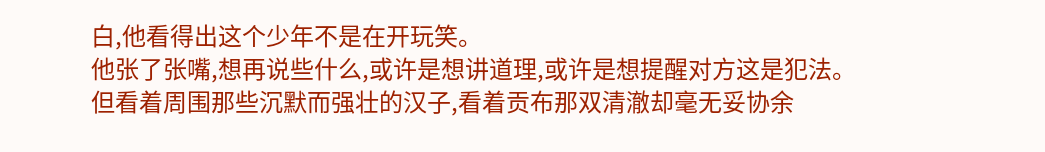白,他看得出这个少年不是在开玩笑。
他张了张嘴,想再说些什么,或许是想讲道理,或许是想提醒对方这是犯法。
但看着周围那些沉默而强壮的汉子,看着贡布那双清澈却毫无妥协余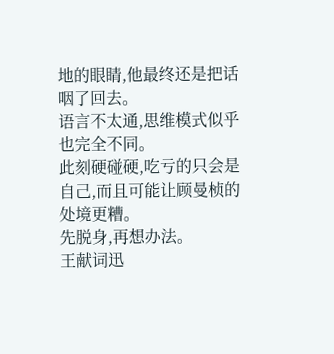地的眼睛,他最终还是把话咽了回去。
语言不太通,思维模式似乎也完全不同。
此刻硬碰硬,吃亏的只会是自己,而且可能让顾曼桢的处境更糟。
先脱身,再想办法。
王献词迅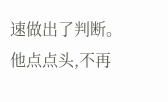速做出了判断。
他点点头,不再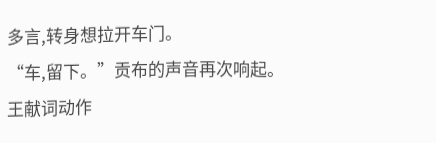多言,转身想拉开车门。
“车,留下。”贡布的声音再次响起。
王献词动作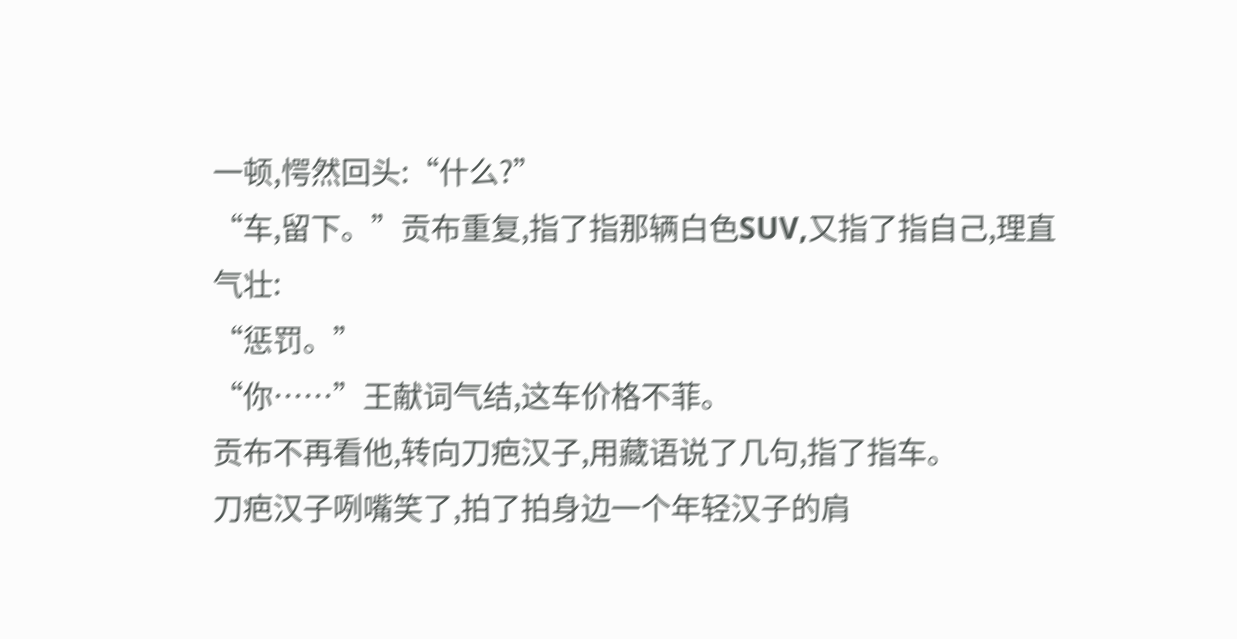一顿,愕然回头:“什么?”
“车,留下。”贡布重复,指了指那辆白色SUV,又指了指自己,理直气壮:
“惩罚。”
“你……”王献词气结,这车价格不菲。
贡布不再看他,转向刀疤汉子,用藏语说了几句,指了指车。
刀疤汉子咧嘴笑了,拍了拍身边一个年轻汉子的肩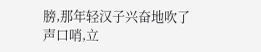膀,那年轻汉子兴奋地吹了声口哨,立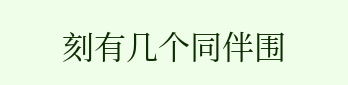刻有几个同伴围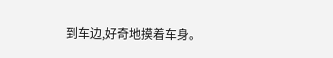到车边,好奇地摸着车身。